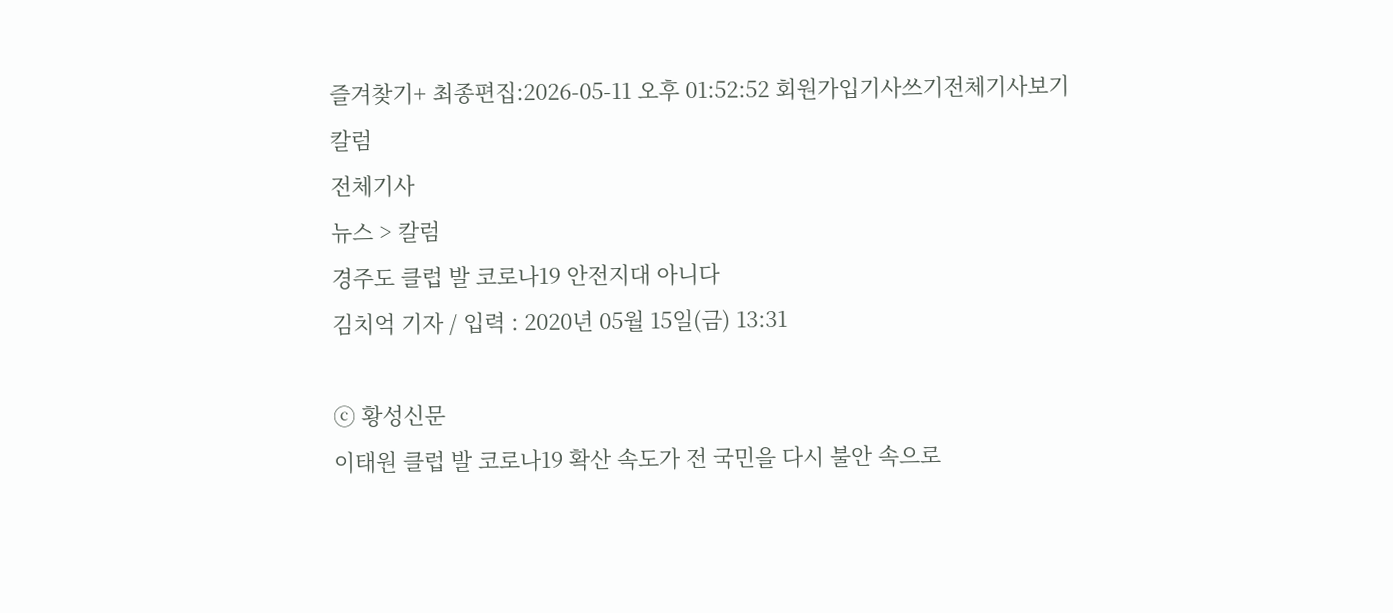즐겨찾기+ 최종편집:2026-05-11 오후 01:52:52 회원가입기사쓰기전체기사보기
칼럼
전체기사
뉴스 > 칼럼
경주도 클럽 발 코로나19 안전지대 아니다
김치억 기자 / 입력 : 2020년 05월 15일(금) 13:31

ⓒ 황성신문
이태원 클럽 발 코로나19 확산 속도가 전 국민을 다시 불안 속으로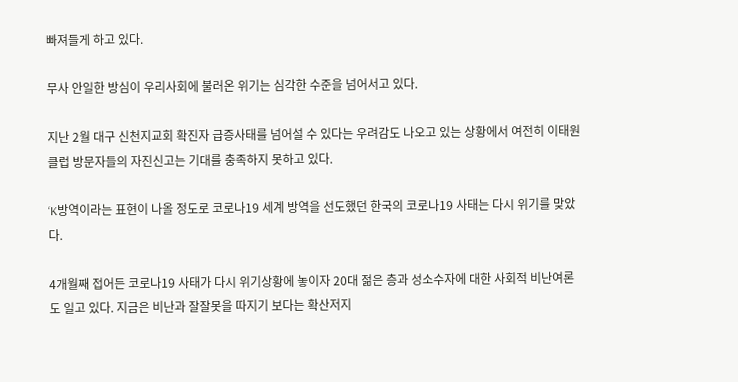빠져들게 하고 있다.

무사 안일한 방심이 우리사회에 불러온 위기는 심각한 수준을 넘어서고 있다.

지난 2월 대구 신천지교회 확진자 급증사태를 넘어설 수 있다는 우려감도 나오고 있는 상황에서 여전히 이태원 클럽 방문자들의 자진신고는 기대를 충족하지 못하고 있다.

‘K방역이라는 표현이 나올 정도로 코로나19 세계 방역을 선도했던 한국의 코로나19 사태는 다시 위기를 맞았다.

4개월째 접어든 코로나19 사태가 다시 위기상황에 놓이자 20대 젊은 층과 성소수자에 대한 사회적 비난여론도 일고 있다. 지금은 비난과 잘잘못을 따지기 보다는 확산저지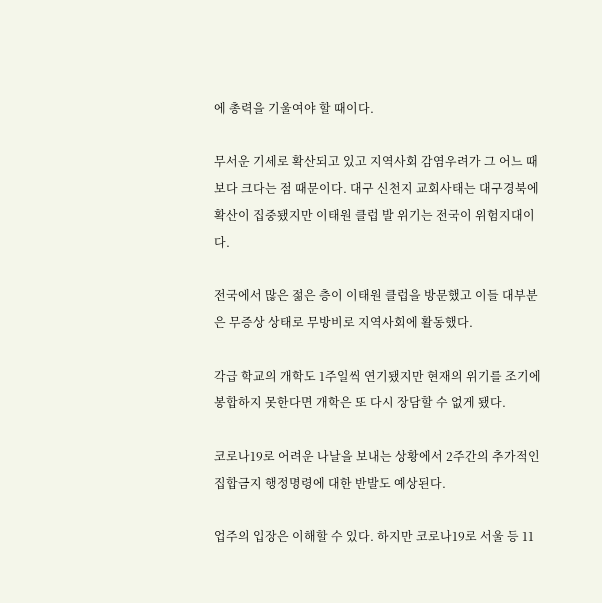에 총력을 기울여야 할 때이다.

무서운 기세로 확산되고 있고 지역사회 감염우려가 그 어느 때 보다 크다는 점 때문이다. 대구 신천지 교회사태는 대구경북에 확산이 집중됐지만 이태원 클럽 발 위기는 전국이 위험지대이다.

전국에서 많은 젊은 층이 이태원 클럽을 방문했고 이들 대부분은 무증상 상태로 무방비로 지역사회에 활동했다.

각급 학교의 개학도 1주일씩 연기됐지만 현재의 위기를 조기에 봉합하지 못한다면 개학은 또 다시 장담할 수 없게 됐다.

코로나19로 어려운 나날을 보내는 상황에서 2주간의 추가적인 집합금지 행정명령에 대한 반발도 예상된다.

업주의 입장은 이해할 수 있다. 하지만 코로나19로 서울 등 11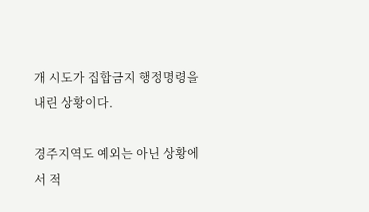개 시도가 집합금지 행정명령을 내린 상황이다.

경주지역도 예외는 아닌 상황에서 적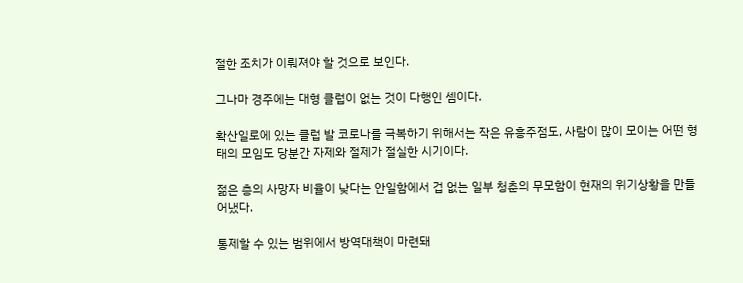절한 조치가 이뤄져야 할 것으로 보인다.

그나마 경주에는 대형 클럽이 없는 것이 다행인 셈이다.

확산일로에 있는 클럽 발 코로나를 극복하기 위해서는 작은 유흥주점도, 사람이 많이 모이는 어떤 형태의 모임도 당분간 자제와 절제가 절실한 시기이다.

젊은 층의 사망자 비율이 낮다는 안일함에서 겁 없는 일부 청춘의 무모함이 현재의 위기상황을 만들어냈다.

통제할 수 있는 범위에서 방역대책이 마련돼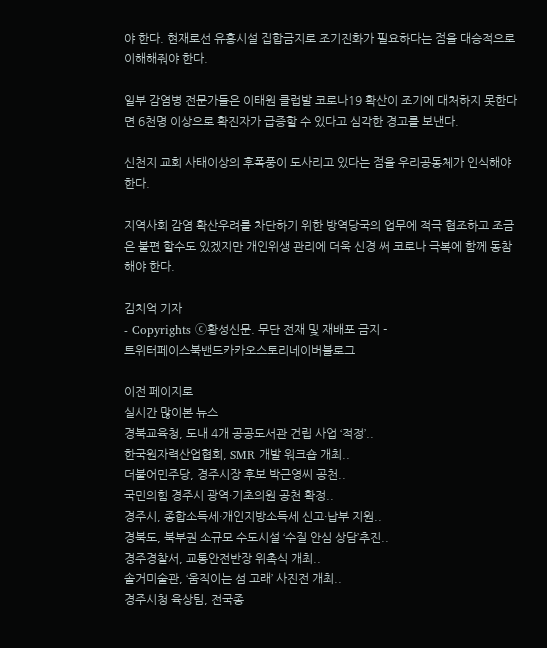야 한다. 현재로선 유흥시설 집합금지로 조기진화가 필요하다는 점을 대승적으로 이해해줘야 한다.

일부 감염병 전문가들은 이태원 클럽발 코로나19 확산이 조기에 대처하지 못한다면 6천명 이상으로 확진자가 급증할 수 있다고 심각한 경고를 보낸다.

신천지 교회 사태이상의 후폭풍이 도사리고 있다는 점을 우리공동체가 인식해야 한다.

지역사회 감염 확산우려를 차단하기 위한 방역당국의 업무에 적극 협조하고 조금은 불편 할수도 있겠지만 개인위생 관리에 더욱 신경 써 코로나 극복에 함께 동참해야 한다.

김치억 기자
- Copyrights ⓒ황성신문. 무단 전재 및 재배포 금지 -
트위터페이스북밴드카카오스토리네이버블로그

이전 페이지로
실시간 많이본 뉴스
경북교육청, 도내 4개 공공도서관 건립 사업 ‘적정’..
한국원자력산업협회, SMR 개발 워크숍 개최..
더불어민주당, 경주시장 후보 박근영씨 공천..
국민의힘 경주시 광역·기초의원 공천 확정..
경주시, 종합소득세·개인지방소득세 신고·납부 지원..
경북도, 북부권 소규모 수도시설 ‘수질 안심 상담’추진..
경주경찰서, 교통안전반장 위촉식 개최..
솔거미술관, ‘움직이는 섬 고래’ 사진전 개최..
경주시청 육상팀, 전국종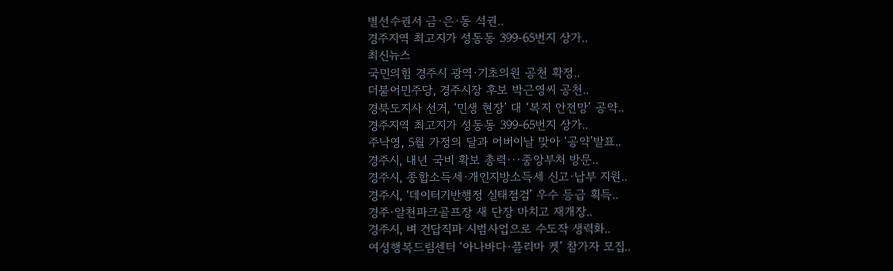별선수권서 금·은·동 석권..
경주지역 최고지가 성동동 399-65번지 상가..
최신뉴스
국민의힘 경주시 광역·기초의원 공천 확정..
더불어민주당, 경주시장 후보 박근영씨 공천..
경북도지사 선거, ‘민생 현장’ 대 ‘복지 안전망’ 공약..
경주지역 최고지가 성동동 399-65번지 상가..
주낙영, 5월 가정의 달과 어버이날 맞아 ‘공약’발표..
경주시, 내년 국비 확보 총력···중앙부처 방문..
경주시, 종합소득세·개인지방소득세 신고·납부 지원..
경주시, ‘데이터기반행정 실태점검’ 우수 등급 획득..
경주·알천파크골프장 새 단장 마치고 재개장..
경주시, 벼 건답직파 시범사업으로 수도작 생력화..
여성행복드림센터 ‘아나바다·플리마 켓’ 참가자 모집..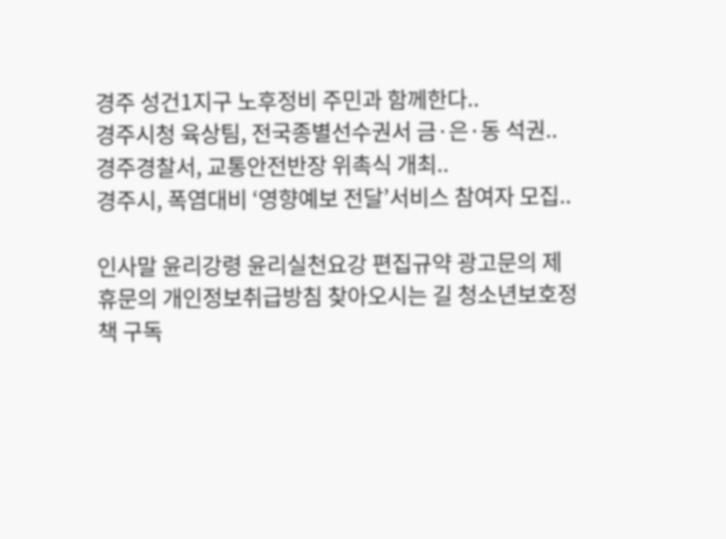경주 성건1지구 노후정비 주민과 함께한다..
경주시청 육상팀, 전국종별선수권서 금·은·동 석권..
경주경찰서, 교통안전반장 위촉식 개최..
경주시, 폭염대비 ‘영향예보 전달’서비스 참여자 모집..

인사말 윤리강령 윤리실천요강 편집규약 광고문의 제휴문의 개인정보취급방침 찾아오시는 길 청소년보호정책 구독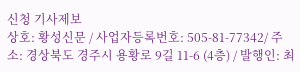신청 기사제보
상호: 황성신문 / 사업자등록번호: 505-81-77342/ 주소: 경상북도 경주시 용황로 9길 11-6 (4층) / 발행인: 최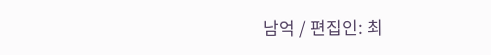남억 / 편집인: 최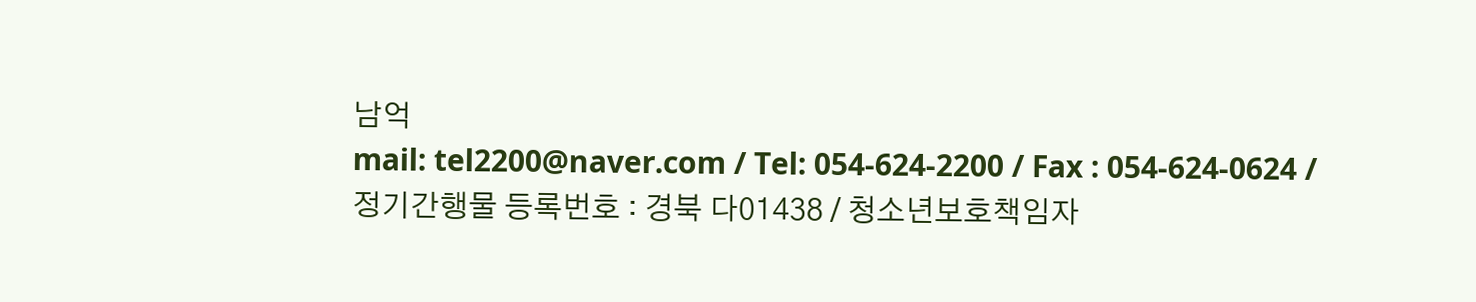남억
mail: tel2200@naver.com / Tel: 054-624-2200 / Fax : 054-624-0624 / 정기간행물 등록번호 : 경북 다01438 / 청소년보호책임자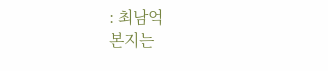: 최남억
본지는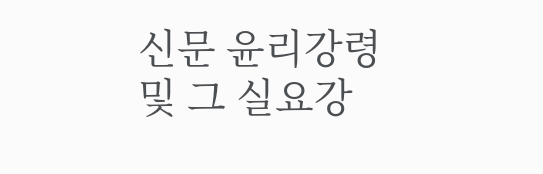신문 윤리강령 및 그 실요강